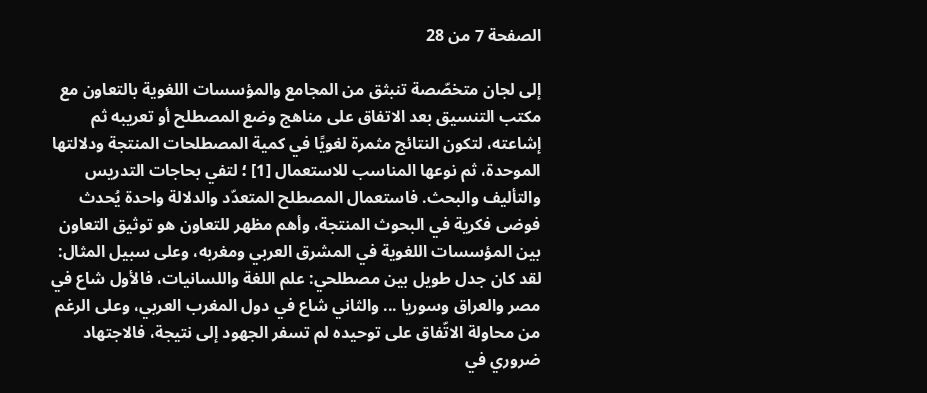الصفحة 7 من 28

إلى لجان متخصّصة تنبثق من المجامع والمؤسسات اللغوية بالتعاون مع مكتب التنسيق بعد الاتفاق على مناهج وضع المصطلح أو تعريبه ثم إشاعته، لتكون النتائج مثمرة لغويًا في كمية المصطلحات المنتجة ودلالتها الموحدة، ثم نوعها المناسب للاستعمال [1] ؛ لتفي بحاجات التدريس والتأليف والبحث. فاستعمال المصطلح المتعدّد والدلالة واحدة يُحدث فوضى فكرية في البحوث المنتجة، وأهم مظهر للتعاون هو توثيق التعاون بين المؤسسات اللغوية في المشرق العربي ومغربه، وعلى سبيل المثال: لقد كان جدل طويل بين مصطلحي: علم اللغة واللسانيات، فالأول شاع في مصر والعراق وسوريا ... والثاني شاع في دول المغرب العربي، وعلى الرغم من محاولة الاتّفاق على توحيده لم تسفر الجهود إلى نتيجة، فالاجتهاد ضروري في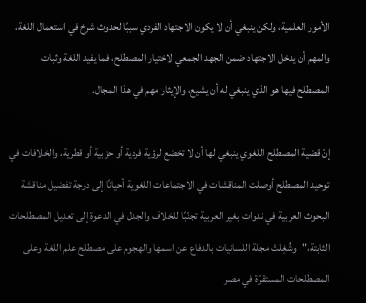الأمور العلمية، ولكن ينبغي أن لا يكون الاجتهاد الفردي سببًا لحدوث شرخ في استعمال اللغة، والمهم أن يدخل الاجتهاد ضمن الجهد الجمعي لاختيار المصطلح، فما يفيد اللغة وثبات المصطلح فيها هو الذي ينبغي له أن يشيع، والإيثار مهم في هذا المجال.

إنّ قضية المصطلح اللغوي ينبغي لها أن لا تخضع لرؤية فردية أو حزبية أو قطرية، والخلافات في توحيد المصطلح أوصلت المناقشات في الاجتماعات اللغوية أحيانًا إلى درجة تفضيل مناقشة البحوث العربية في ندوات بغير العربية تجنّبًا للخلاف والجدل في الدعوة إلى تعديل المصطلحات الثابتة،"وشُغِلتْ مجلة اللسانيات بالدفاع عن اسمها والهجوم على مصطلح علم اللغة وعلى المصطلحات المستقرّة في مصر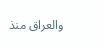والعراق منذ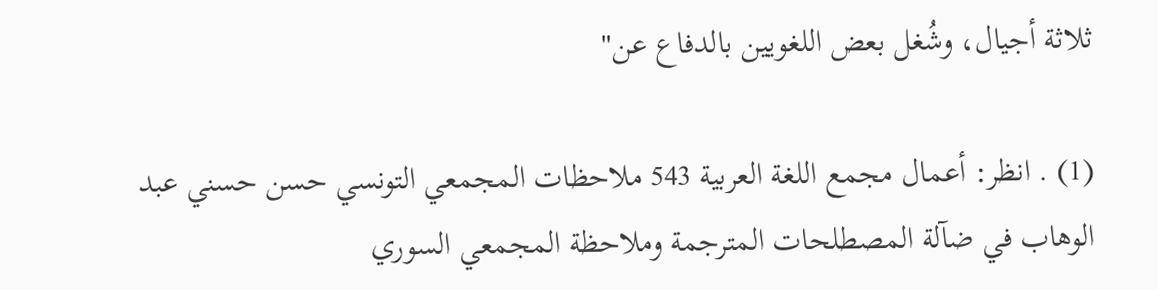ثلاثة أجيال، وشُغل بعض اللغويين بالدفاع عن"

(1) . انظر: أعمال مجمع اللغة العربية 543 ملاحظات المجمعي التونسي حسن حسني عبد الوهاب في ضآلة المصطلحات المترجمة وملاحظة المجمعي السوري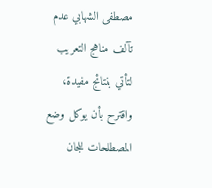مصطفى الشهابي عدم تآلف مناهج التعريب لتأتي بنتائج مفيدة، واقترح بأن يوكل وضع المصطلحات للجان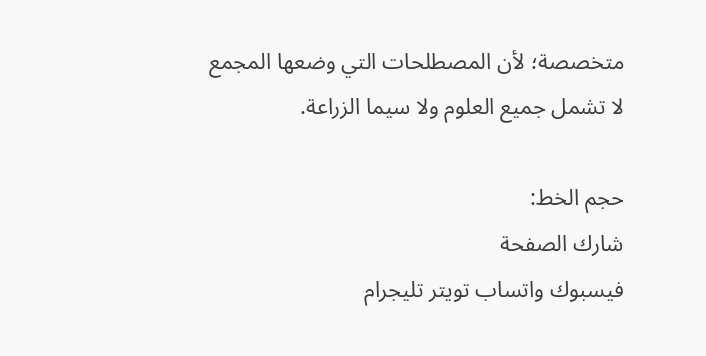متخصصة؛ لأن المصطلحات التي وضعها المجمع لا تشمل جميع العلوم ولا سيما الزراعة.

حجم الخط:
شارك الصفحة
فيسبوك واتساب تويتر تليجرام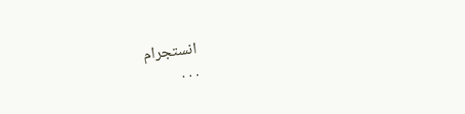انستجرام
. . .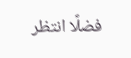فضلًا انتظر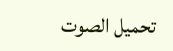تحميل الصوت